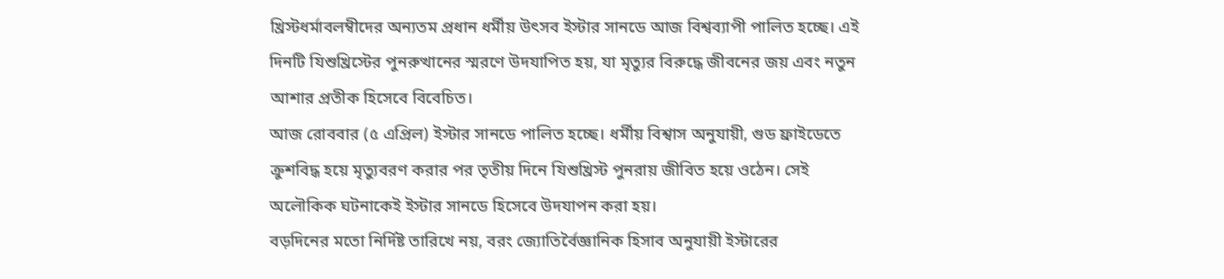খ্রিস্টধর্মাবলম্বীদের অন্যতম প্রধান ধর্মীয় উৎসব ইস্টার সানডে আজ বিশ্বব্যাপী পালিত হচ্ছে। এই দিনটি যিশুখ্রিস্টের পুনরুত্থানের স্মরণে উদযাপিত হয়, যা মৃত্যুর বিরুদ্ধে জীবনের জয় এবং নতুন আশার প্রতীক হিসেবে বিবেচিত।
আজ রোববার (৫ এপ্রিল) ইস্টার সানডে পালিত হচ্ছে। ধর্মীয় বিশ্বাস অনুযায়ী, গুড ফ্রাইডেতে ক্রুশবিদ্ধ হয়ে মৃত্যুবরণ করার পর তৃতীয় দিনে যিশুখ্রিস্ট পুনরায় জীবিত হয়ে ওঠেন। সেই অলৌকিক ঘটনাকেই ইস্টার সানডে হিসেবে উদযাপন করা হয়।
বড়দিনের মতো নির্দিষ্ট তারিখে নয়, বরং জ্যোতির্বৈজ্ঞানিক হিসাব অনুযায়ী ইস্টারের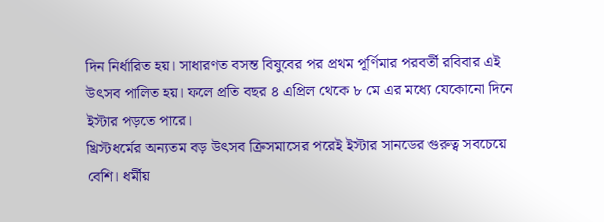দিন নির্ধারিত হয়। সাধারণত বসন্ত বিষুবের পর প্রথম পূর্ণিমার পরবর্তী রবিবার এই উৎসব পালিত হয়। ফলে প্রতি বছর ৪ এপ্রিল থেকে ৮ মে এর মধ্যে যেকোনো দিনে ইস্টার পড়তে পারে।
খ্রিস্টধর্মের অন্যতম বড় উৎসব ক্রিসমাসের পরেই ইস্টার সানডের গুরুত্ব সবচেয়ে বেশি। ধর্মীয়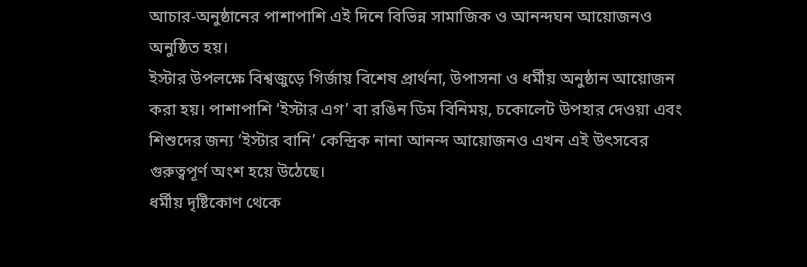আচার-অনুষ্ঠানের পাশাপাশি এই দিনে বিভিন্ন সামাজিক ও আনন্দঘন আয়োজনও অনুষ্ঠিত হয়।
ইস্টার উপলক্ষে বিশ্বজুড়ে গির্জায় বিশেষ প্রার্থনা, উপাসনা ও ধর্মীয় অনুষ্ঠান আয়োজন করা হয়। পাশাপাশি ‘ইস্টার এগ’ বা রঙিন ডিম বিনিময়, চকোলেট উপহার দেওয়া এবং শিশুদের জন্য ‘ইস্টার বানি’ কেন্দ্রিক নানা আনন্দ আয়োজনও এখন এই উৎসবের গুরুত্বপূর্ণ অংশ হয়ে উঠেছে।
ধর্মীয় দৃষ্টিকোণ থেকে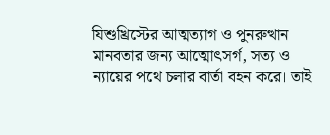যিশুখ্রিস্টের আত্মত্যাগ ও পুনরুত্থান মানবতার জন্য আত্মোৎসর্গ, সত্য ও ন্যায়ের পথে চলার বার্তা বহন করে। তাই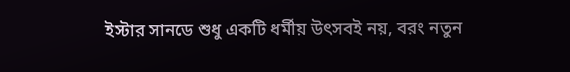ইস্টার সানডে শুধু একটি ধর্মীয় উৎসবই নয়, বরং নতুন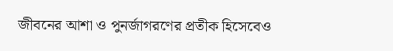জীবনের আশা ও পুনর্জাগরণের প্রতীক হিসেবেও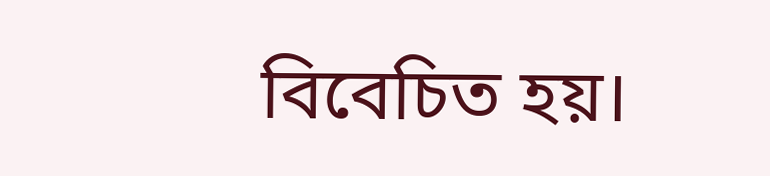বিবেচিত হয়।